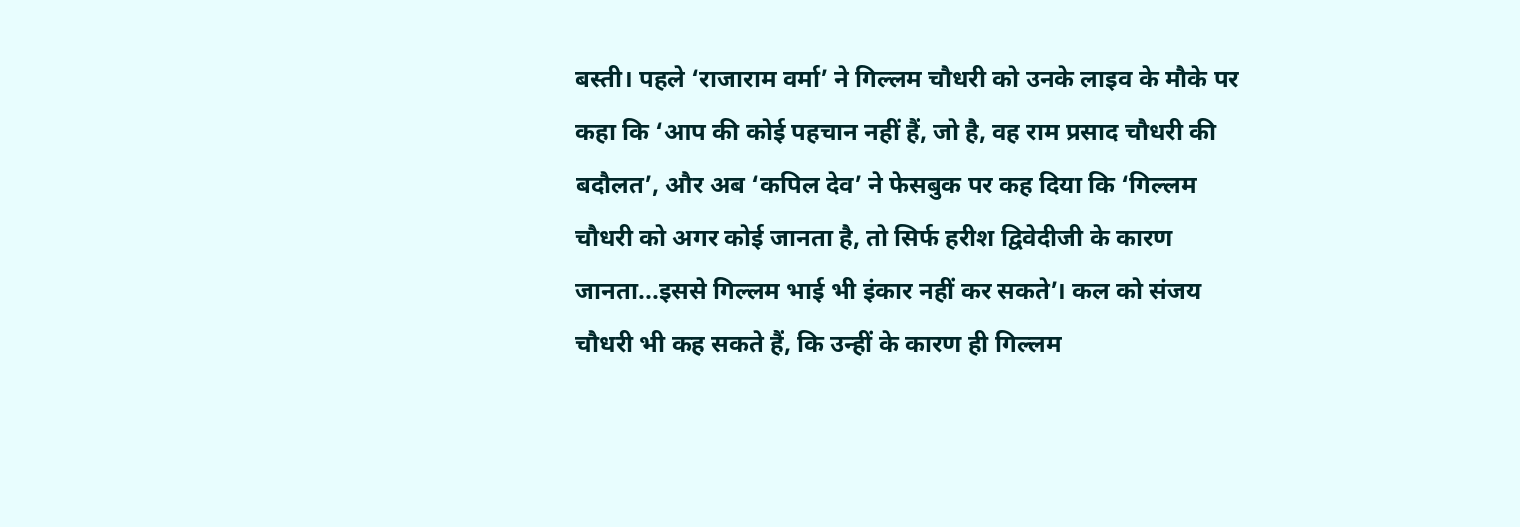बस्ती। पहले ‘राजाराम वर्मा’ ने गिल्लम चौधरी को उनके लाइव के मौके पर कहा कि ‘आप की कोई पहचान नहीं हैं, जो है, वह राम प्रसाद चौधरी की बदौलत’, और अब ‘कपिल देव’ ने फेसबुक पर कह दिया कि ‘गिल्लम चौधरी को अगर कोई जानता है, तो सिर्फ हरीश द्विवेदीजी के कारण जानता...इससे गिल्लम भाई भी इंकार नहीं कर सकते’। कल को संजय चौधरी भी कह सकते हैं, कि उन्हीं के कारण ही गिल्लम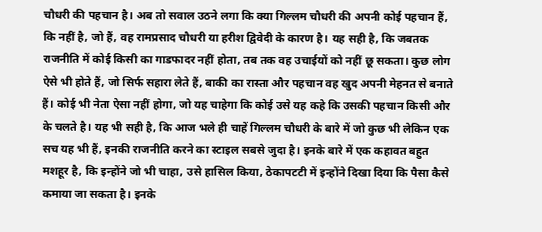चौधरी की पहचान है। अब तो सवाल उठने लगा कि क्या गिल्लम चौधरी की अपनी कोई पहचान हैं, कि नहीं है, जो हैं, वह रामप्रसाद चौधरी या हरीश द्विवेदी के कारण है। यह सही है, कि जबतक राजनीति में कोई किसी का गाडफादर नहीं होता, तब तक वह उचाईयों को नहीं छू सकता। कुछ लोग ऐसे भी होते हैं, जो सिर्फ सहारा लेते हैं, बाकी का रास्ता और पहचान वह खुद अपनी मेहनत से बनाते हैं। कोई भी नेता ऐसा नहीं होगा, जो यह चाहेगा कि कोई उसे यह कहे कि उसकी पहचान किसी और के चलते है। यह भी सही है, कि आज भले ही चाहें गिल्लम चौधरी के बारे में जो कुछ भी लेकिन एक सच यह भी हैं, इनकी राजनीति करने का स्टाइल सबसे जुदा है। इनके बारे में एक कहावत बहुत मशहूर है, कि इन्होंने जो भी चाहा, उसे हासिल किया, ठेकापटटी में इन्होंने दिखा दिया कि पैसा कैसे कमाया जा सकता है। इनके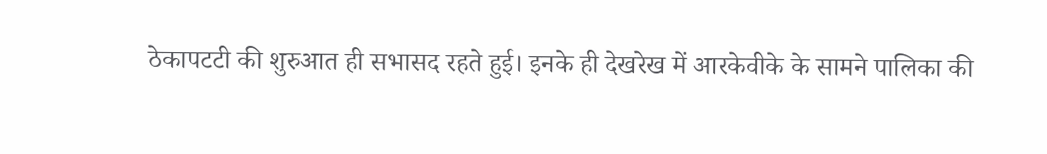ठेकापटटी की शुरुआत ही सभासद रहते हुई। इनके ही देखरेख में आरकेवीके के सामने पालिका की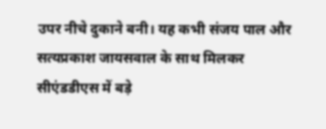उपर नीचे दुकाने बनी। यह कभी संजय पाल और सत्यप्रकाश जायसवाल के साथ मिलकर सीएंडडीएस में बड़े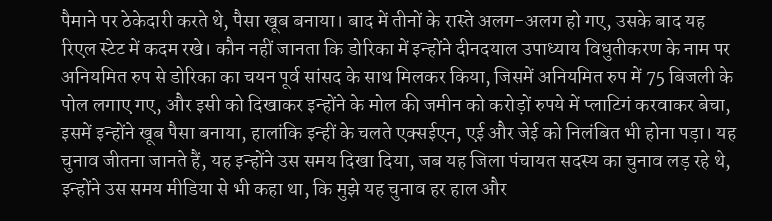पैमाने पर ठेकेदारी करते थे, पैसा खूब बनाया। बाद में तीनों के रास्ते अलग-अलग हो गए, उसके बाद यह रिएल स्टेट में कदम रखे। कौन नहीं जानता कि डोरिका में इन्होंने दीनदयाल उपाध्याय विधुतीकरण के नाम पर अनियमित रुप से डोरिका का चयन पूर्व सांसद के साथ मिलकर किया, जिसमें अनियमित रुप में 75 बिजली के पोल लगाए गए, और इसी को दिखाकर इन्होंने के मोल की जमीन को करोड़ों रुपये में प्लाटिगं करवाकर बेचा, इसमें इन्होंने खूब पैसा बनाया, हालांकि इन्हीं के चलते एक्सईएन, एई और जेई को निलंबित भी होना पड़ा। यह चुनाव जीतना जानते हैं, यह इन्होंने उस समय दिखा दिया, जब यह जिला पंचायत सदस्य का चुनाव लड़ रहे थे, इन्होंने उस समय मीडिया से भी कहा था, कि मुझे यह चुनाव हर हाल और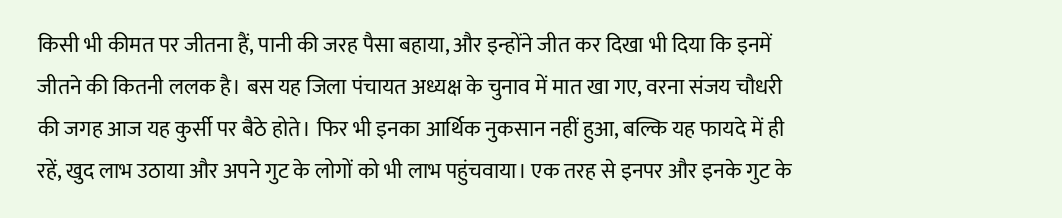किसी भी कीमत पर जीतना हैं, पानी की जरह पैसा बहाया, और इन्होंने जीत कर दिखा भी दिया कि इनमें जीतने की कितनी ललक है। बस यह जिला पंचायत अध्यक्ष के चुनाव में मात खा गए, वरना संजय चौधरी की जगह आज यह कुर्सी पर बैठे होते। फिर भी इनका आर्थिक नुकसान नहीं हुआ, बल्कि यह फायदे में ही रहें, खुद लाभ उठाया और अपने गुट के लोगों को भी लाभ पहुंचवाया। एक तरह से इनपर और इनके गुट के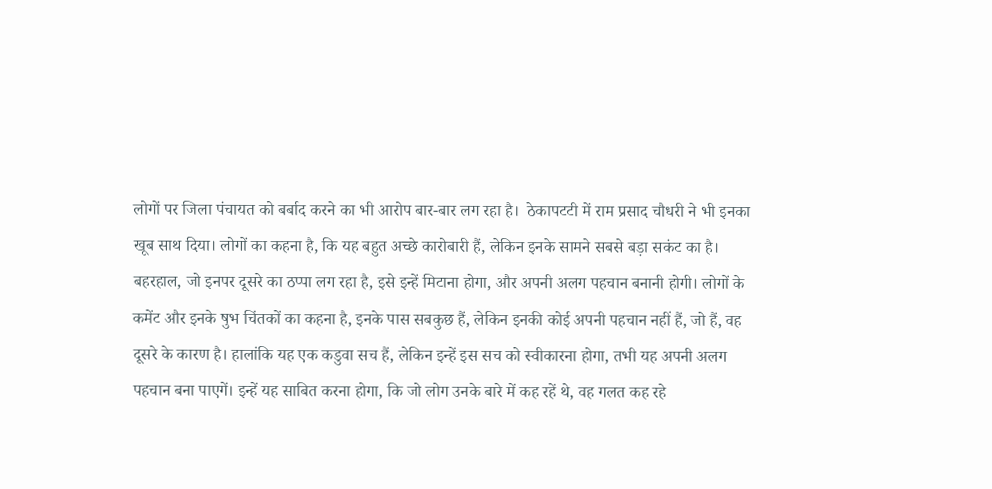लोगों पर जिला पंचायत को बर्बाद करने का भी आरोप बार-बार लग रहा है।  ठेकापटटी में राम प्रसाद चौधरी ने भी इनका खूब साथ दिया। लोगों का कहना है, कि यह बहुत अच्छे कारोबारी हैं, लेकिन इनके सामने सबसे बड़ा सकंट का है। बहरहाल, जो इनपर दूसरे का ठप्पा लग रहा है, इसे इन्हें मिटाना होगा, और अपनी अलग पहचान बनानी होगी। लोगों के कमेंट और इनके षुभ चिंतकों का कहना है, इनके पास सबकुछ हैं, लेकिन इनकी कोई अपनी पहचान नहीं हैं, जो हैं, वह दूसरे के कारण है। हालांकि यह एक कडुवा सच हैं, लेकिन इन्हें इस सच को स्वीकारना होगा, तभी यह अपनी अलग पहचान बना पाएगें। इन्हें यह साबित करना होगा, कि जो लोग उनके बारे में कह रहें थे, वह गलत कह रहे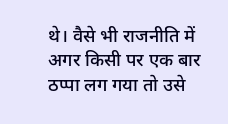थे। वैसे भी राजनीति में अगर किसी पर एक बार ठप्पा लग गया तो उसे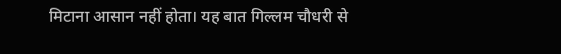मिटाना आसान नहीं होता। यह बात गिल्लम चौधरी से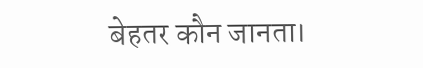बेहतर कौन जानता।